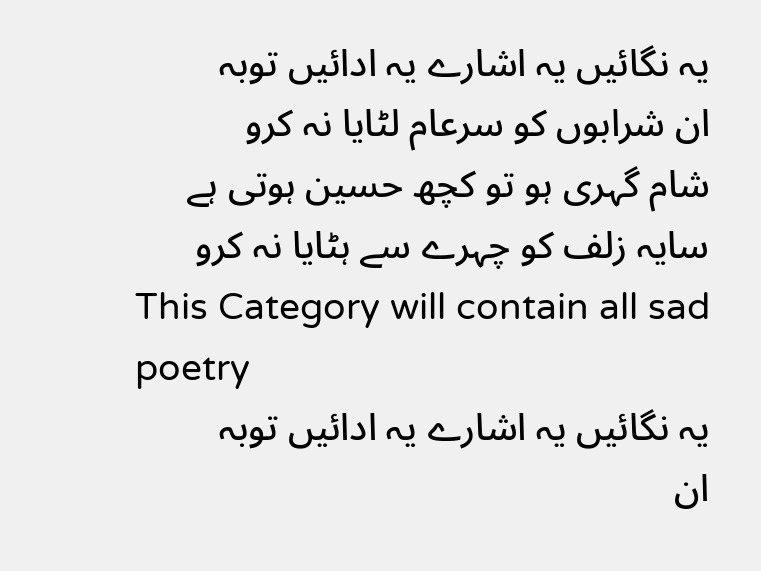یہ نگائیں یہ اشارے یہ ادائیں توبہ
ان شرابوں کو سرعام لٹایا نہ کرو
شام گہری ہو تو کچھ حسین ہوتی ہے
سایہ زلف کو چہرے سے ہٹایا نہ کرو
This Category will contain all sad poetry
یہ نگائیں یہ اشارے یہ ادائیں توبہ
ان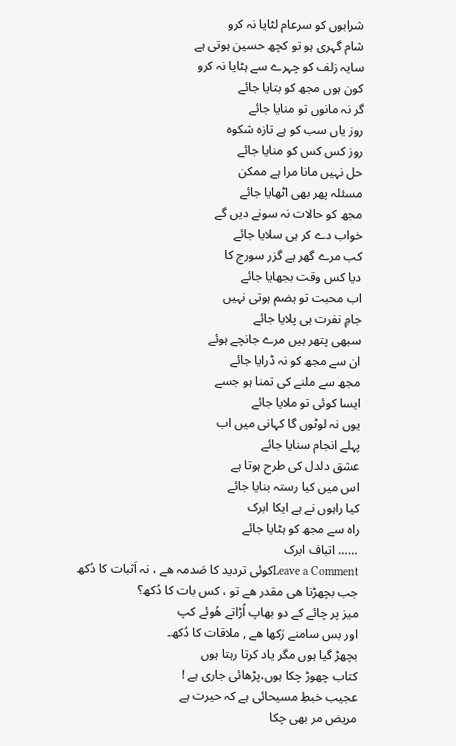شرابوں کو سرعام لٹایا نہ کرو
شام گہری ہو تو کچھ حسین ہوتی ہے
سایہ زلف کو چہرے سے ہٹایا نہ کرو
کون ہوں مجھ کو بتایا جائے
گر نہ مانوں تو منایا جائے
روز یاں سب کو ہے تازہ شکوہ
روز کس کس کو منایا جائے
حل نہیں مانا مرا ہے ممکن
مسئلہ پھر بھی اٹھایا جائے
مجھ کو حالات نہ سونے دیں گے
خواب دے کر ہی سلایا جائے
کب مرے گھر ہے گزر سورج کا
دیا کس وقت بجھایا جائے
اب محبت تو ہضم ہوتی نہیں
جامِ نفرت ہی پلایا جائے
سبھی پتھر ہیں مرے جانچے ہوئے
ان سے مجھ کو نہ ڈرایا جائے
مجھ سے ملنے کی تمنا ہو جسے
ایسا کوئی تو ملایا جائے
یوں نہ لوٹوں گا کہانی میں اب
پہلے انجام سنایا جائے
عشق دلدل کی طرح ہوتا ہے
اس میں کیا رستہ بنایا جائے
کیا راہوں نے ہے ایکا ابرک
راہ سے مجھ کو ہٹایا جائے
…… اتباف ابرک
Leave a Commentکوئی تردید کا صَدمہ ھے ، نہ اَثبات کا دُکھ
جب بچھڑنا ھی مقدر ھے تو ، کس بات کا دُکھ؟
میز پر چائے کے دو بھاپ اُڑاتے ھُوئے کپ
اور بس سامنے رَکھا ھے , ملاقات کا دُکھ۔
بچھڑ گیا ہوں مگر یاد کرتا رہتا ہوں
کتاب چھوڑ چکا ہوں،پڑھائی جاری ہے !
عجیب خبطِ مسیحائی ہے کہ حیرت ہے
مریض مر بھی چکا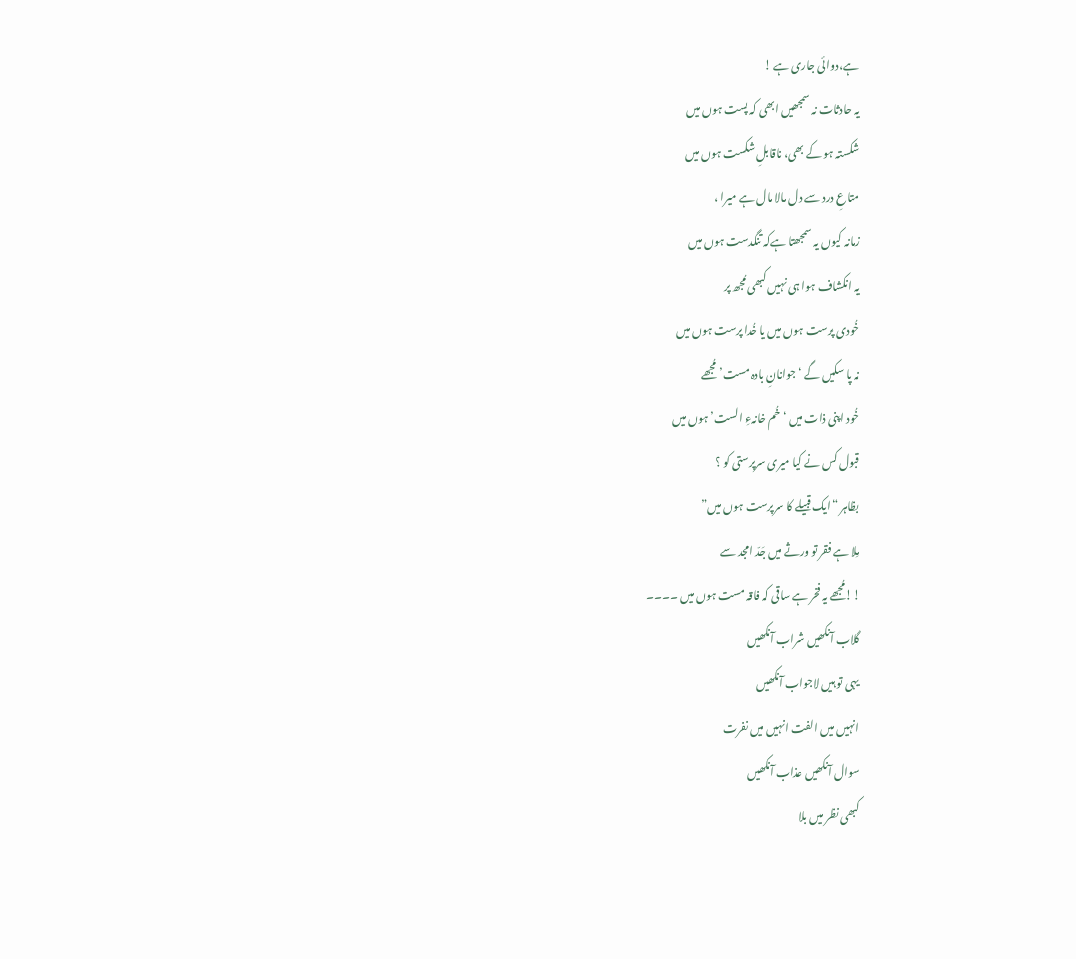ہے،دوائی جاری ہے !
یہ حادثات نہ سمجھیں ابھی کہ پست ہوں میں
شکستہ ہو کے بھی، ناقابلِ شکست ہوں میں
متاعِ درد سے دل مالا مال ہے میرا ،
زمانہ کیوں یہ سمجھتا ہےکہ تنگدست ہوں میں
یہ انکشاف ہوا ہی نہیں کبھی مُجھ پر
خُودی پرست ہوں میں یا خُدا پرست ہوں میں
نہ پا سکیں گے ‘جوانانِ بادہ مست’ مُجھے
خُود اپنی ذات میں ‘خُم خانہءِ الست’ ہوں میں
قبول کس نے کیا میری سرپرستی کو ؟
بظاہر “ایک قبیلے کا سرپرست ہوں میں”
مِلا ہے فقر تو ورثے میں جَدّ امجد سے
!!مُجھے یہ فخر ہے ساقی کہ فاقہ مست ہوں میں ۔۔۔۔
گلاب آنکھیں شراب آنکھیں
یہی تو ہیں لاجواب آنکھیں
انہیں میں الفت انہیں میں نفرت
سوال آنکھیں عذاب آنکھیں
کبھی نظر میں بلا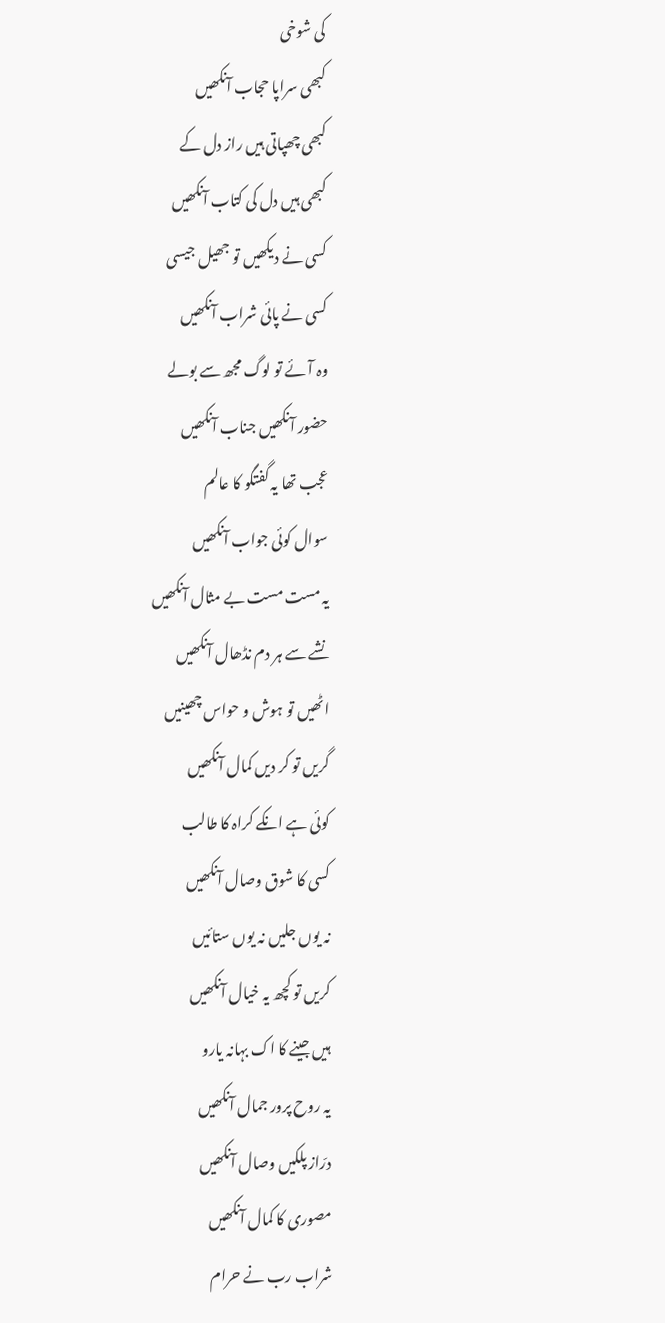کی شوخی
کبھی سراپا حجاب آنکھیں
کبھی چھپاتی ہیں راز دل کے
کبھی ہیں دل کی کتاب آنکھیں
کسی نے دیکھیں تو جھیل جیسی
کسی نے پائی شراب آنکھیں
وہ آئے تو لوگ مجھ سے بولے
حضور آنکھیں جناب آنکھیں
عجب تھا یہ گفتگو کا عالم
سوال کوئی جواب آنکھیں
یہ مست مست بے مثال آنکھیں
نشے سے ہر دم نڈھال آنکھیں
اٹھیں تو ہوش و حواس چھینیں
گریں تو کر دیں کمال آنکھیں
کوئی ہے انکے کراہ کا طالب
کسی کا شوق وصال آنکھیں
نہ یوں جلیں نہ یوں ستائیں
کریں تو کچھ یہ خیال آنکھیں
ہیں جینے کا اک بہانہ یارو
یہ روح پرور جمال آنکھیں
درّاز پلکیں وصال آنکھیں
مصوری کا کمال آنکھیں
شراب رب نے حرام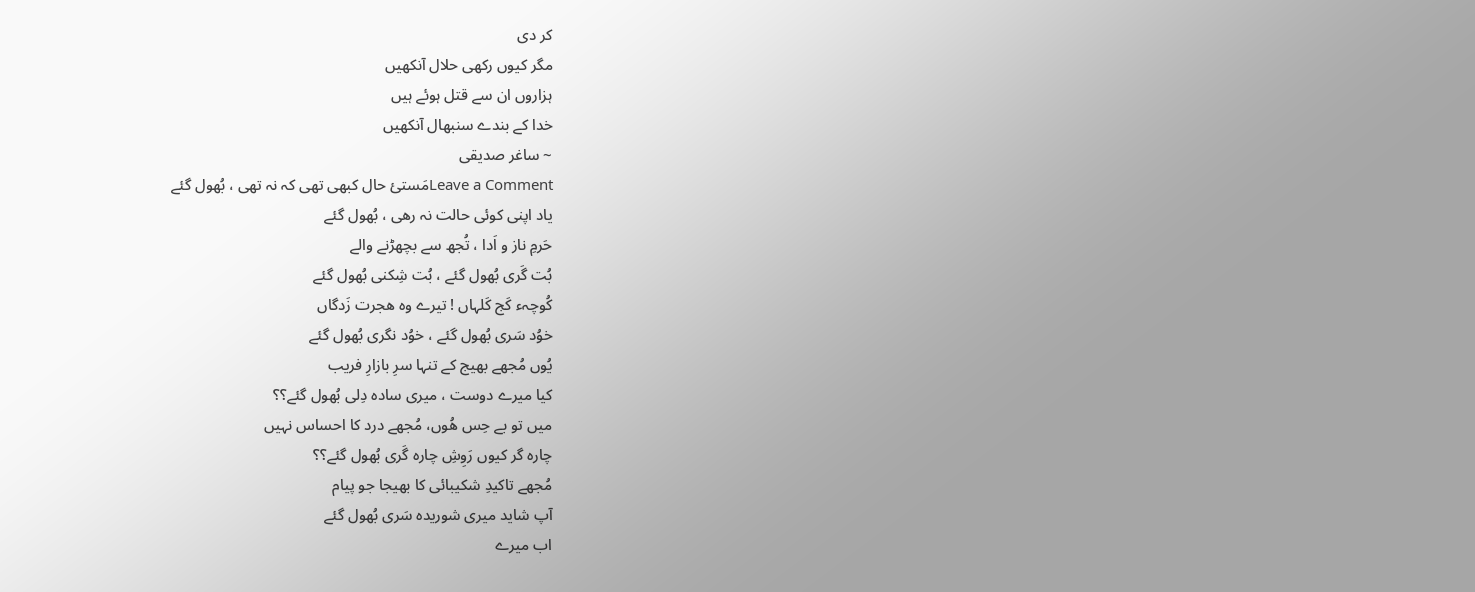کر دی
مگر کیوں رکھی حلال آنکھیں
ہزاروں ان سے قتل ہوئے ہیں
خدا کے بندے سنبھال آنکھیں
~ ساغر صدیقی
Leave a Commentمَستئ حال کبھی تھی کہ نہ تھی ، بُھول گئے
یاد اپنی کوئی حالت نہ رھی ، بُھول گئے
حَرمِ ناز و اَدا ، تُجھ سے بچھڑنے والے
بُت گَری بُھول گئے ، بُت شِکنی بُھول گئے
کُوچہء کَج کَلہاں ! تیرے وہ ھجرت زَدگاں
خوُد سَری بُھول گئے ، خوُد نگری بُھول گئے
یُوں مُجھے بھیج کے تنہا سرِ بازارِ فریب
کیا میرے دوست ، میری سادہ دِلی بُھول گئے؟؟
میں تو بے حِس ھُوں، مُجھے درد کا احساس نہیں
چارہ گر کیوں رَوِشِ چارہ گَری بُھول گئے؟؟
مُجھے تاکیدِ شکیبائی کا بھیجا جو پیام
آپ شاید میری شوریدہ سَری بُھول گئے
اب میرے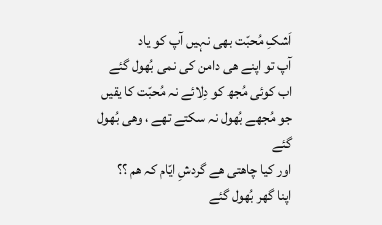اَشکِ مُحبّت بھی نہیں آپ کو یاد
آپ تو اپنے ھی دامن کی نمی بُھول گئے
اب کوئی مُجھ کو دِلائے نہ مُحبّت کا یقیں
جو مُجھے بُھول نہ سکتے تھے ، وھی بُھول گئے
اور کیا چاھتی ھے گردشِ ایّام کہ ھم ؟؟
اپنا گھر بُھول گئے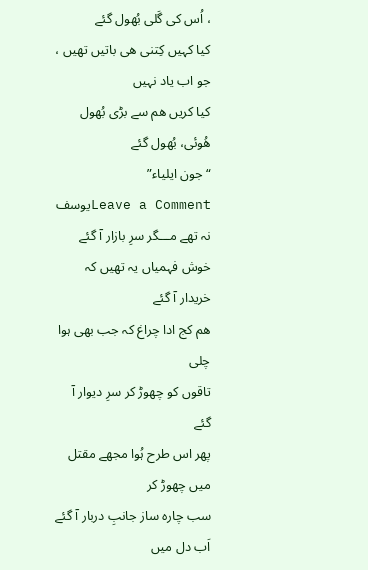، اُس کی گَلی بُھول گئے
کیا کہیں کِتنی ھی باتیں تھیں ، جو اب یاد نہیں
کیا کریں ھم سے بڑی بُھول ھُوئی، بُھول گئے
“جون ایلیاء”
Leave a Commentیوسف نہ تھے مـــگر سرِ بازار آ گئے
خوش فہمیاں یہ تھیں کہ خریدار آ گئے
ھم کج ادا چراغ کہ جب بھی ہوا چلی
تاقوں کو چھوڑ کر سرِ دیوار آ گئے
پھر اس طرح ہُوا مجھے مقتل میں چھوڑ کر
سب چارہ ساز جانبِ دربار آ گئے
اَب دل میں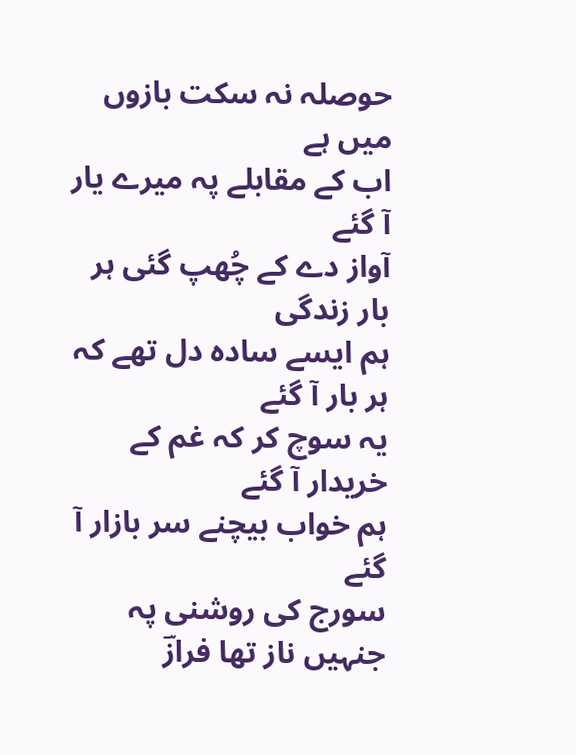حوصلہ نہ سکت بازوں میں ہے
اب کے مقابلے پہ میرے یار آ گئے
آواز دے کے چُھپ گئی ہر بار زندگی
ہم ایسے سادہ دل تھے کہ ہر بار آ گئے
یہ سوچ کر کہ غم کے خریدار آ گئے
ہم خواب بیچنے سر بازار آ گئے
سورج کی روشنی پہ جنہیں ناز تھا فرازؔ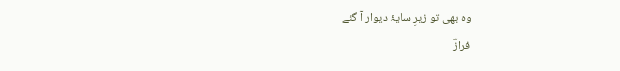وہ بھی تو زیرِ سایۂ دیوار آ گئے
فرازؔ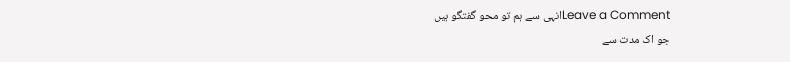Leave a Commentانہی سے ہم تو محو گفتگو ہیں
جو اک مدت سے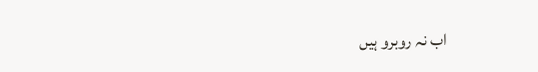اب نہ روبرو ہیں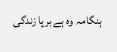ہنگامہ وہ ہے برپا زندگی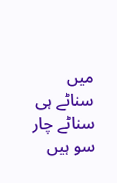میں
سناٹے ہی سناٹے چار سو ہیں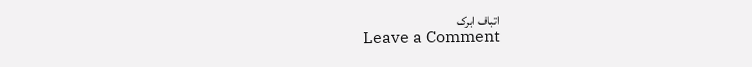اتباف ابرک
Leave a Comment